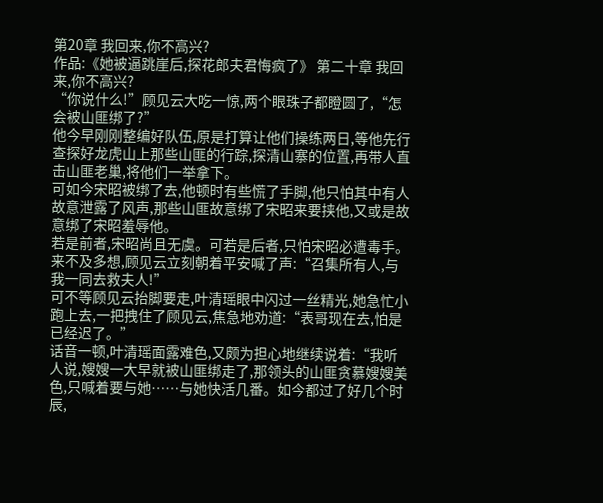第20章 我回来,你不高兴?
作品:《她被逼跳崖后,探花郎夫君悔疯了》 第二十章 我回来,你不高兴?
“你说什么!”顾见云大吃一惊,两个眼珠子都瞪圆了,“怎会被山匪绑了?”
他今早刚刚整编好队伍,原是打算让他们操练两日,等他先行查探好龙虎山上那些山匪的行踪,探清山寨的位置,再带人直击山匪老巢,将他们一举拿下。
可如今宋昭被绑了去,他顿时有些慌了手脚,他只怕其中有人故意泄露了风声,那些山匪故意绑了宋昭来要挟他,又或是故意绑了宋昭羞辱他。
若是前者,宋昭尚且无虞。可若是后者,只怕宋昭必遭毒手。
来不及多想,顾见云立刻朝着平安喊了声:“召集所有人,与我一同去救夫人!”
可不等顾见云抬脚要走,叶清瑶眼中闪过一丝精光,她急忙小跑上去,一把拽住了顾见云,焦急地劝道:“表哥现在去,怕是已经迟了。”
话音一顿,叶清瑶面露难色,又颇为担心地继续说着:“我听人说,嫂嫂一大早就被山匪绑走了,那领头的山匪贪慕嫂嫂美色,只喊着要与她……与她快活几番。如今都过了好几个时辰,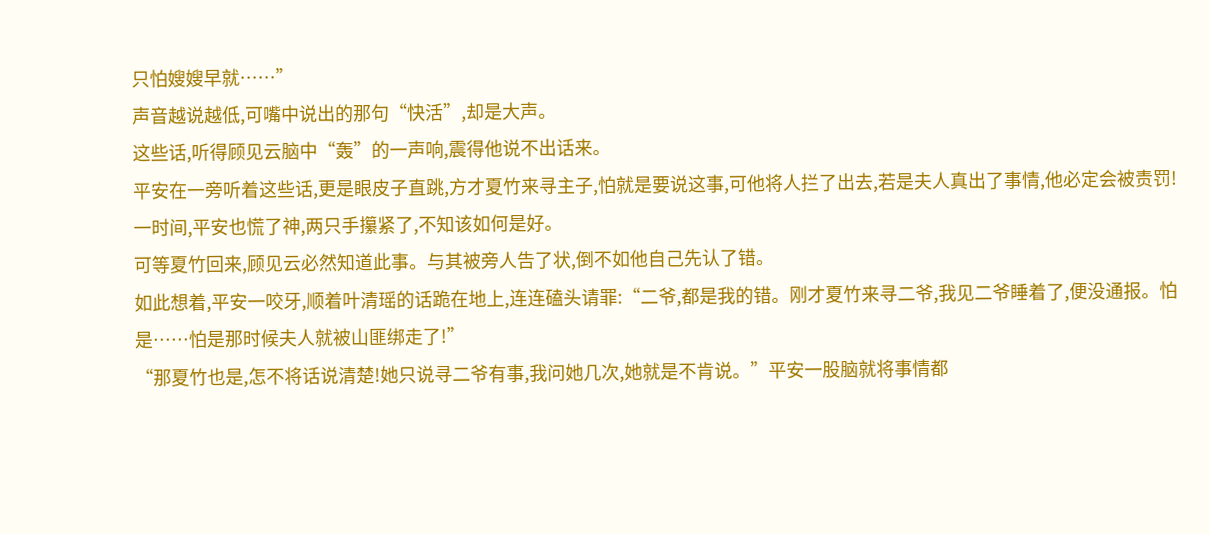只怕嫂嫂早就……”
声音越说越低,可嘴中说出的那句“快活”,却是大声。
这些话,听得顾见云脑中“轰”的一声响,震得他说不出话来。
平安在一旁听着这些话,更是眼皮子直跳,方才夏竹来寻主子,怕就是要说这事,可他将人拦了出去,若是夫人真出了事情,他必定会被责罚!
一时间,平安也慌了神,两只手攥紧了,不知该如何是好。
可等夏竹回来,顾见云必然知道此事。与其被旁人告了状,倒不如他自己先认了错。
如此想着,平安一咬牙,顺着叶清瑶的话跪在地上,连连磕头请罪:“二爷,都是我的错。刚才夏竹来寻二爷,我见二爷睡着了,便没通报。怕是……怕是那时候夫人就被山匪绑走了!”
“那夏竹也是,怎不将话说清楚!她只说寻二爷有事,我问她几次,她就是不肯说。”平安一股脑就将事情都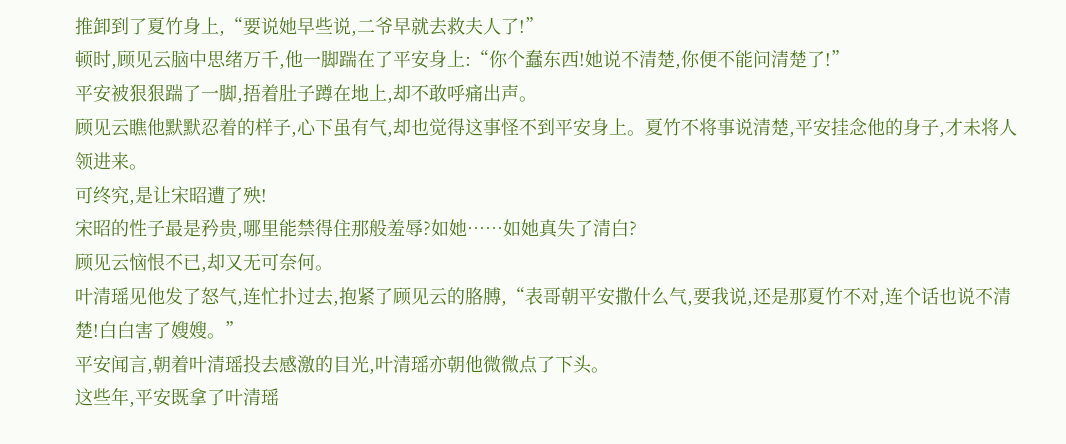推卸到了夏竹身上,“要说她早些说,二爷早就去救夫人了!”
顿时,顾见云脑中思绪万千,他一脚踹在了平安身上:“你个蠢东西!她说不清楚,你便不能问清楚了!”
平安被狠狠踹了一脚,捂着肚子蹲在地上,却不敢呼痛出声。
顾见云瞧他默默忍着的样子,心下虽有气,却也觉得这事怪不到平安身上。夏竹不将事说清楚,平安挂念他的身子,才未将人领进来。
可终究,是让宋昭遭了殃!
宋昭的性子最是矜贵,哪里能禁得住那般羞辱?如她……如她真失了清白?
顾见云恼恨不已,却又无可奈何。
叶清瑶见他发了怒气,连忙扑过去,抱紧了顾见云的胳膊,“表哥朝平安撒什么气,要我说,还是那夏竹不对,连个话也说不清楚!白白害了嫂嫂。”
平安闻言,朝着叶清瑶投去感激的目光,叶清瑶亦朝他微微点了下头。
这些年,平安既拿了叶清瑶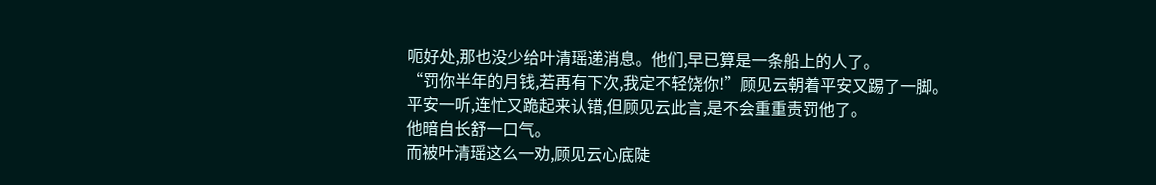呃好处,那也没少给叶清瑶递消息。他们,早已算是一条船上的人了。
“罚你半年的月钱,若再有下次,我定不轻饶你!”顾见云朝着平安又踢了一脚。
平安一听,连忙又跪起来认错,但顾见云此言,是不会重重责罚他了。
他暗自长舒一口气。
而被叶清瑶这么一劝,顾见云心底陡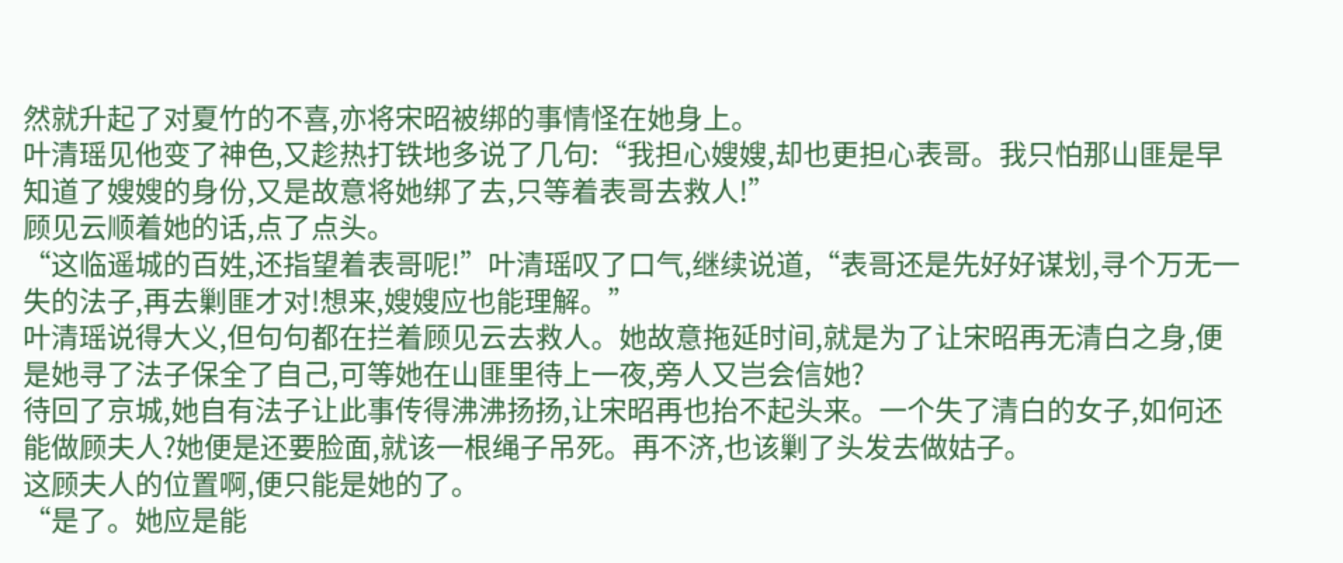然就升起了对夏竹的不喜,亦将宋昭被绑的事情怪在她身上。
叶清瑶见他变了神色,又趁热打铁地多说了几句:“我担心嫂嫂,却也更担心表哥。我只怕那山匪是早知道了嫂嫂的身份,又是故意将她绑了去,只等着表哥去救人!”
顾见云顺着她的话,点了点头。
“这临遥城的百姓,还指望着表哥呢!”叶清瑶叹了口气,继续说道,“表哥还是先好好谋划,寻个万无一失的法子,再去剿匪才对!想来,嫂嫂应也能理解。”
叶清瑶说得大义,但句句都在拦着顾见云去救人。她故意拖延时间,就是为了让宋昭再无清白之身,便是她寻了法子保全了自己,可等她在山匪里待上一夜,旁人又岂会信她?
待回了京城,她自有法子让此事传得沸沸扬扬,让宋昭再也抬不起头来。一个失了清白的女子,如何还能做顾夫人?她便是还要脸面,就该一根绳子吊死。再不济,也该剿了头发去做姑子。
这顾夫人的位置啊,便只能是她的了。
“是了。她应是能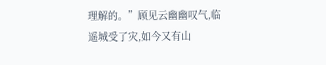理解的。”顾见云幽幽叹气,临遥城受了灾,如今又有山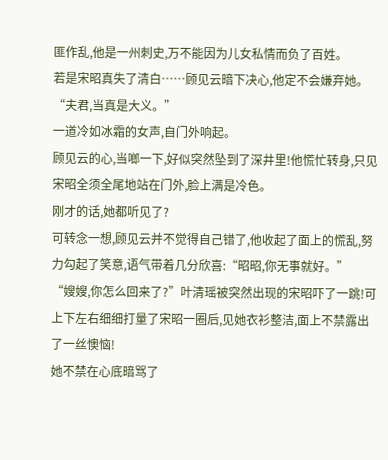匪作乱,他是一州刺史,万不能因为儿女私情而负了百姓。
若是宋昭真失了清白……顾见云暗下决心,他定不会嫌弃她。
“夫君,当真是大义。”
一道冷如冰霜的女声,自门外响起。
顾见云的心,当啷一下,好似突然坠到了深井里!他慌忙转身,只见宋昭全须全尾地站在门外,脸上满是冷色。
刚才的话,她都听见了?
可转念一想,顾见云并不觉得自己错了,他收起了面上的慌乱,努力勾起了笑意,语气带着几分欣喜:“昭昭,你无事就好。”
“嫂嫂,你怎么回来了?”叶清瑶被突然出现的宋昭吓了一跳!可上下左右细细打量了宋昭一圈后,见她衣衫整洁,面上不禁露出了一丝懊恼!
她不禁在心底暗骂了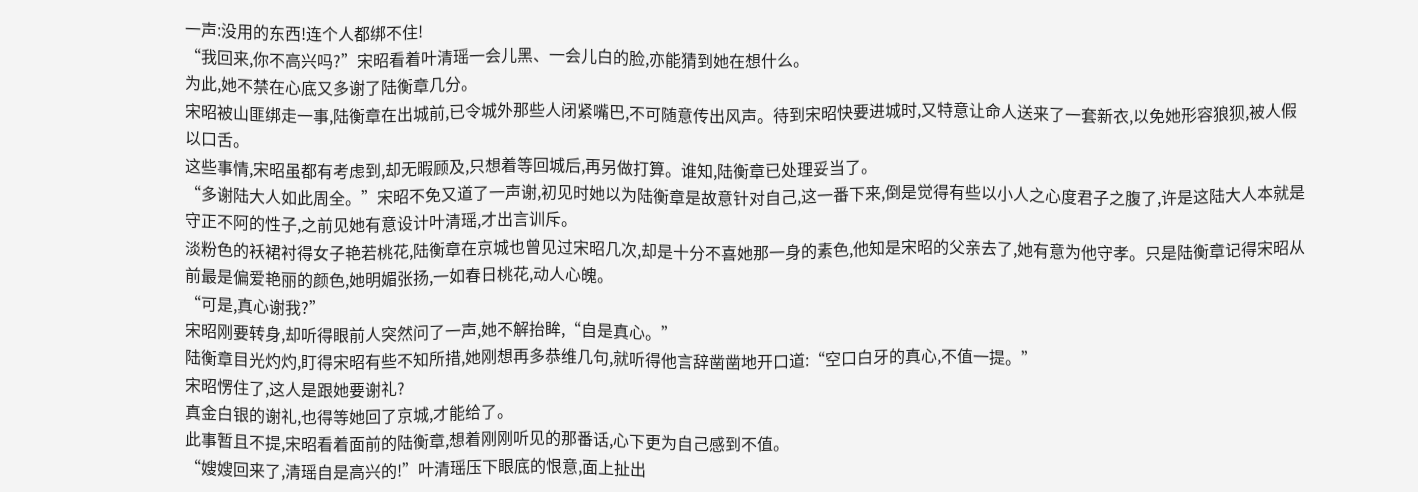一声:没用的东西!连个人都绑不住!
“我回来,你不高兴吗?”宋昭看着叶清瑶一会儿黑、一会儿白的脸,亦能猜到她在想什么。
为此,她不禁在心底又多谢了陆衡章几分。
宋昭被山匪绑走一事,陆衡章在出城前,已令城外那些人闭紧嘴巴,不可随意传出风声。待到宋昭快要进城时,又特意让命人送来了一套新衣,以免她形容狼狈,被人假以口舌。
这些事情,宋昭虽都有考虑到,却无暇顾及,只想着等回城后,再另做打算。谁知,陆衡章已处理妥当了。
“多谢陆大人如此周全。”宋昭不免又道了一声谢,初见时她以为陆衡章是故意针对自己,这一番下来,倒是觉得有些以小人之心度君子之腹了,许是这陆大人本就是守正不阿的性子,之前见她有意设计叶清瑶,才出言训斥。
淡粉色的袄裙衬得女子艳若桃花,陆衡章在京城也曾见过宋昭几次,却是十分不喜她那一身的素色,他知是宋昭的父亲去了,她有意为他守孝。只是陆衡章记得宋昭从前最是偏爱艳丽的颜色,她明媚张扬,一如春日桃花,动人心魄。
“可是,真心谢我?”
宋昭刚要转身,却听得眼前人突然问了一声,她不解抬眸,“自是真心。”
陆衡章目光灼灼,盯得宋昭有些不知所措,她刚想再多恭维几句,就听得他言辞凿凿地开口道:“空口白牙的真心,不值一提。”
宋昭愣住了,这人是跟她要谢礼?
真金白银的谢礼,也得等她回了京城,才能给了。
此事暂且不提,宋昭看着面前的陆衡章,想着刚刚听见的那番话,心下更为自己感到不值。
“嫂嫂回来了,清瑶自是高兴的!”叶清瑶压下眼底的恨意,面上扯出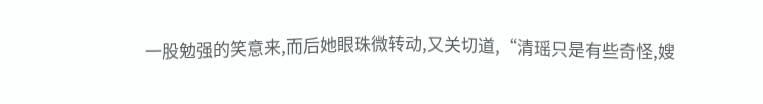一股勉强的笑意来,而后她眼珠微转动,又关切道,“清瑶只是有些奇怪,嫂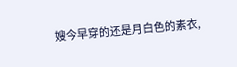嫂今早穿的还是月白色的素衣,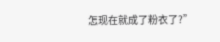怎现在就成了粉衣了?”